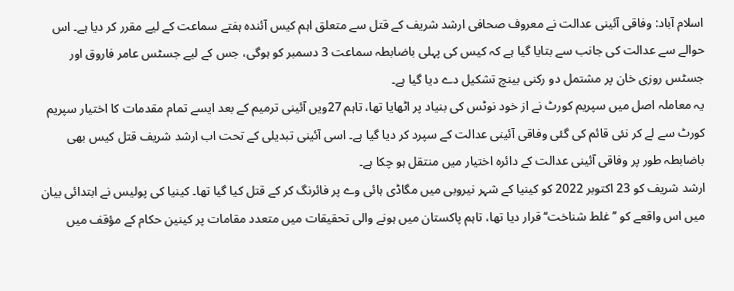اسلام آباد: وفاقی آئینی عدالت نے معروف صحافی ارشد شریف کے قتل سے متعلق اہم کیس آئندہ ہفتے سماعت کے لیے مقرر کر دیا ہے۔ اس حوالے سے عدالت کی جانب سے بتایا گیا ہے کہ کیس کی پہلی باضابطہ سماعت 3 دسمبر کو ہوگی، جس کے لیے جسٹس عامر فاروق اور جسٹس روزی خان پر مشتمل دو رکنی بینچ تشکیل دے دیا گیا ہے۔
یہ معاملہ اصل میں سپریم کورٹ نے از خود نوٹس کی بنیاد پر اٹھایا تھا، تاہم 27ویں آئینی ترمیم کے بعد ایسے تمام مقدمات کا اختیار سپریم کورٹ سے لے کر نئی قائم کی گئی وفاقی آئینی عدالت کے سپرد کر دیا گیا ہے۔ اسی آئینی تبدیلی کے تحت اب ارشد شریف قتل کیس بھی باضابطہ طور پر وفاقی آئینی عدالت کے دائرہ اختیار میں منتقل ہو چکا ہے۔
ارشد شریف کو 23 اکتوبر 2022 کو کینیا کے شہر نیروبی میں مگاڈی ہائی وے پر فائرنگ کر کے قتل کیا گیا تھا۔ کینیا کی پولیس نے ابتدائی بیان میں اس واقعے کو ’’غلط شناخت‘‘ قرار دیا تھا، تاہم پاکستان میں ہونے والی تحقیقات میں متعدد مقامات پر کینین حکام کے مؤقف میں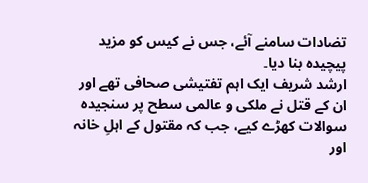تضادات سامنے آئے، جس نے کیس کو مزید پیچیدہ بنا دیا۔
ارشد شریف ایک اہم تفتیشی صحافی تھے اور ان کے قتل نے ملکی و عالمی سطح پر سنجیدہ سوالات کھڑے کیے، جب کہ مقتول کے اہلِ خانہ اور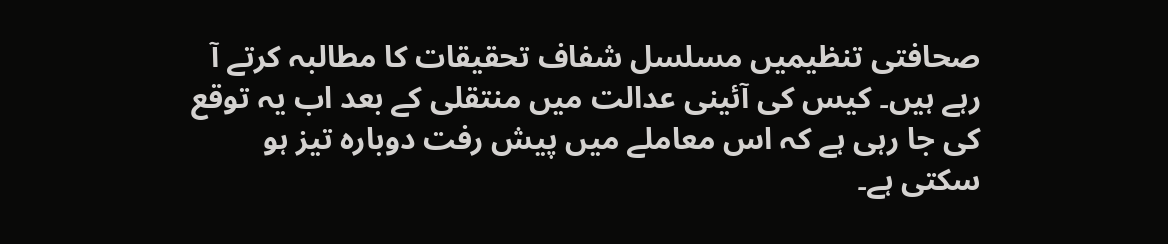صحافتی تنظیمیں مسلسل شفاف تحقیقات کا مطالبہ کرتے آ رہے ہیں۔ کیس کی آئینی عدالت میں منتقلی کے بعد اب یہ توقع کی جا رہی ہے کہ اس معاملے میں پیش رفت دوبارہ تیز ہو سکتی ہے۔